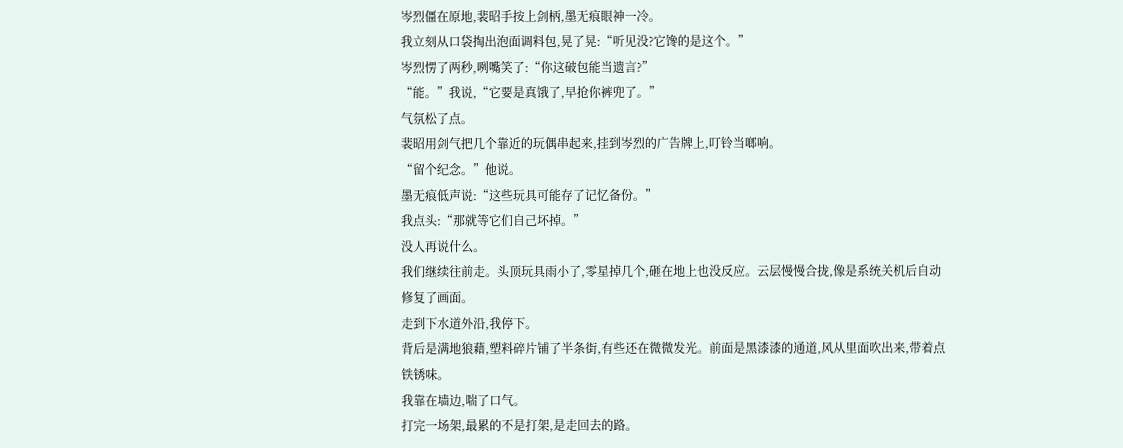岑烈僵在原地,裴昭手按上剑柄,墨无痕眼神一冷。
我立刻从口袋掏出泡面调料包,晃了晃:“听见没?它馋的是这个。”
岑烈愣了两秒,咧嘴笑了:“你这破包能当遗言?”
“能。”我说,“它要是真饿了,早抢你裤兜了。”
气氛松了点。
裴昭用剑气把几个靠近的玩偶串起来,挂到岑烈的广告牌上,叮铃当啷响。
“留个纪念。”他说。
墨无痕低声说:“这些玩具可能存了记忆备份。”
我点头:“那就等它们自己坏掉。”
没人再说什么。
我们继续往前走。头顶玩具雨小了,零星掉几个,砸在地上也没反应。云层慢慢合拢,像是系统关机后自动修复了画面。
走到下水道外沿,我停下。
背后是满地狼藉,塑料碎片铺了半条街,有些还在微微发光。前面是黑漆漆的通道,风从里面吹出来,带着点铁锈味。
我靠在墙边,喘了口气。
打完一场架,最累的不是打架,是走回去的路。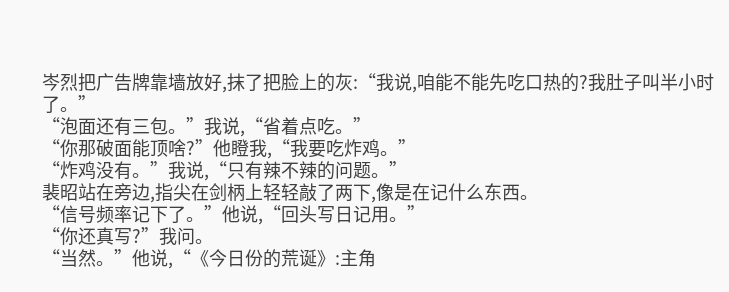岑烈把广告牌靠墙放好,抹了把脸上的灰:“我说,咱能不能先吃口热的?我肚子叫半小时了。”
“泡面还有三包。”我说,“省着点吃。”
“你那破面能顶啥?”他瞪我,“我要吃炸鸡。”
“炸鸡没有。”我说,“只有辣不辣的问题。”
裴昭站在旁边,指尖在剑柄上轻轻敲了两下,像是在记什么东西。
“信号频率记下了。”他说,“回头写日记用。”
“你还真写?”我问。
“当然。”他说,“《今日份的荒诞》:主角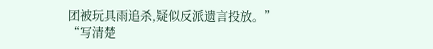团被玩具雨追杀,疑似反派遗言投放。”
“写清楚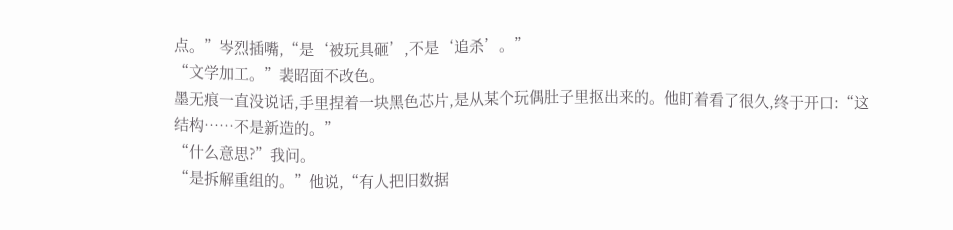点。”岑烈插嘴,“是‘被玩具砸’,不是‘追杀’。”
“文学加工。”裴昭面不改色。
墨无痕一直没说话,手里捏着一块黑色芯片,是从某个玩偶肚子里抠出来的。他盯着看了很久,终于开口:“这结构……不是新造的。”
“什么意思?”我问。
“是拆解重组的。”他说,“有人把旧数据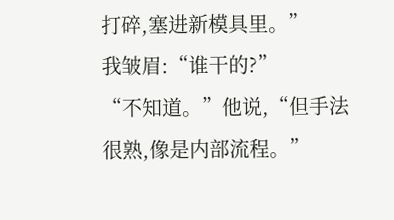打碎,塞进新模具里。”
我皱眉:“谁干的?”
“不知道。”他说,“但手法很熟,像是内部流程。”